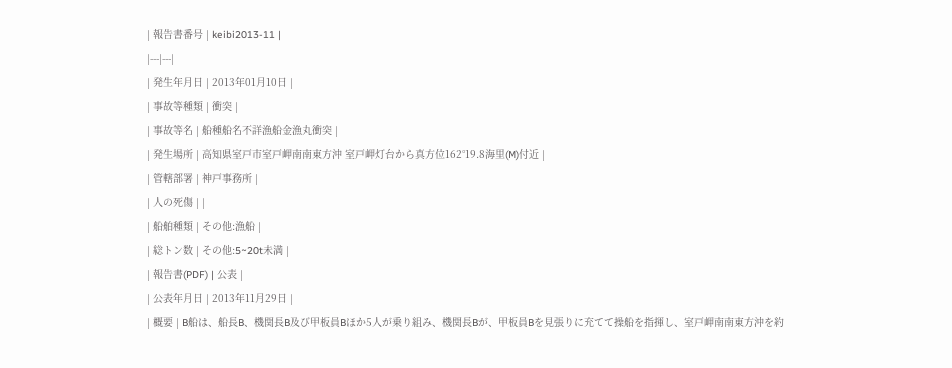| 報告書番号 | keibi2013-11 |
|---|---|
| 発生年月日 | 2013年01月10日 |
| 事故等種類 | 衝突 |
| 事故等名 | 船種船名不詳漁船金漁丸衝突 |
| 発生場所 | 高知県室戸市室戸岬南南東方沖 室戸岬灯台から真方位162°19.8海里(M)付近 |
| 管轄部署 | 神戸事務所 |
| 人の死傷 | |
| 船舶種類 | その他:漁船 |
| 総トン数 | その他:5~20t未満 |
| 報告書(PDF) | 公表 |
| 公表年月日 | 2013年11月29日 |
| 概要 | B船は、船長B、機関長B及び甲板員Bほか5人が乗り組み、機関長Bが、甲板員Bを見張りに充てて操船を指揮し、室戸岬南南東方沖を約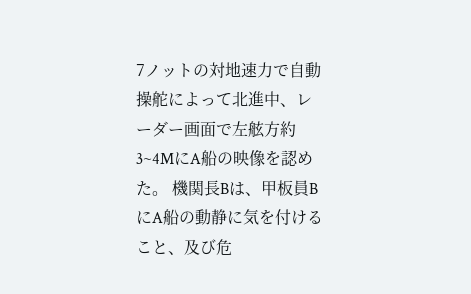7ノットの対地速力で自動操舵によって北進中、レーダー画面で左舷方約3~4MにA船の映像を認め た。 機関長Bは、甲板員BにA船の動静に気を付けること、及び危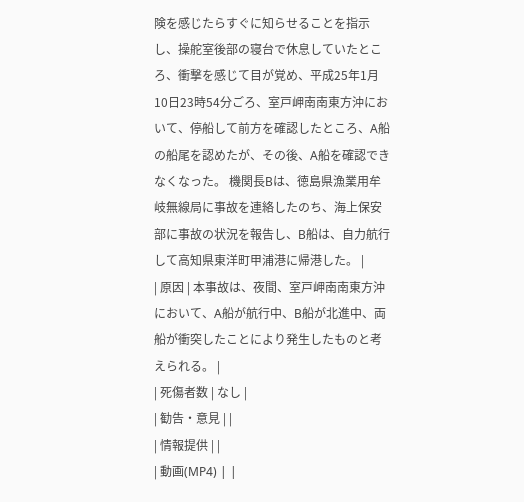険を感じたらすぐに知らせることを指示し、操舵室後部の寝台で休息していたところ、衝撃を感じて目が覚め、平成25年1月10日23時54分ごろ、室戸岬南南東方沖において、停船して前方を確認したところ、A船の船尾を認めたが、その後、A船を確認できなくなった。 機関長Bは、徳島県漁業用牟岐無線局に事故を連絡したのち、海上保安部に事故の状況を報告し、B船は、自力航行して高知県東洋町甲浦港に帰港した。 |
| 原因 | 本事故は、夜間、室戸岬南南東方沖において、A船が航行中、B船が北進中、両船が衝突したことにより発生したものと考えられる。 |
| 死傷者数 | なし |
| 勧告・意見 | |
| 情報提供 | |
| 動画(MP4) | |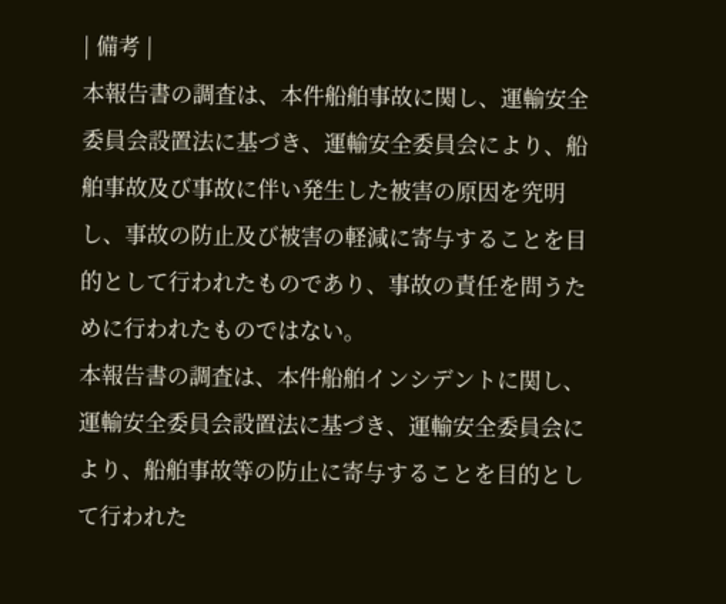| 備考 |
本報告書の調査は、本件船舶事故に関し、運輸安全委員会設置法に基づき、運輸安全委員会により、船舶事故及び事故に伴い発生した被害の原因を究明し、事故の防止及び被害の軽減に寄与することを目的として行われたものであり、事故の責任を問うために行われたものではない。
本報告書の調査は、本件船舶インシデントに関し、運輸安全委員会設置法に基づき、運輸安全委員会により、船舶事故等の防止に寄与することを目的として行われた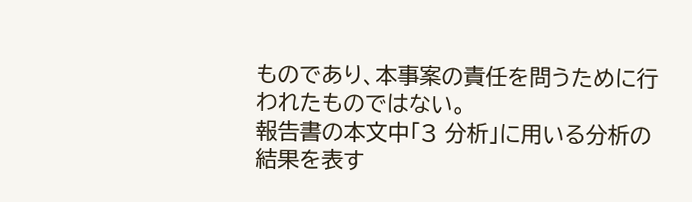ものであり、本事案の責任を問うために行われたものではない。
報告書の本文中「3 分析」に用いる分析の結果を表す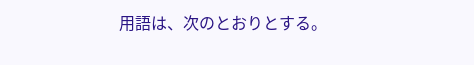用語は、次のとおりとする。